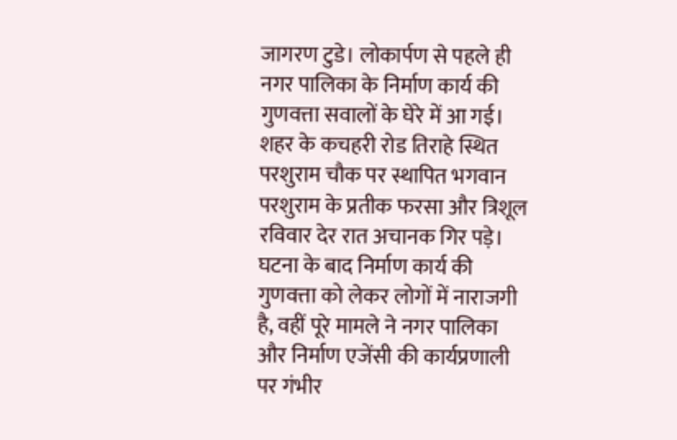जागरण टुडे। लोकार्पण से पहले ही नगर पालिका के निर्माण कार्य की गुणवत्ता सवालों के घेरे में आ गई। शहर के कचहरी रोड तिराहे स्थित परशुराम चौक पर स्थापित भगवान परशुराम के प्रतीक फरसा और त्रिशूल रविवार देर रात अचानक गिर पड़े। घटना के बाद निर्माण कार्य की गुणवत्ता को लेकर लोगों में नाराजगी है, वहीं पूरे मामले ने नगर पालिका और निर्माण एजेंसी की कार्यप्रणाली पर गंभीर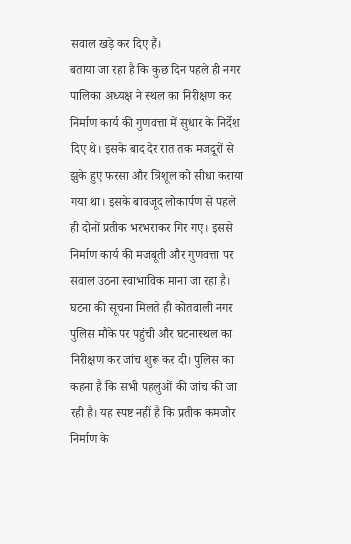सवाल खड़े कर दिए हैं।
बताया जा रहा है कि कुछ दिन पहले ही नगर पालिका अध्यक्ष ने स्थल का निरीक्षण कर निर्माण कार्य की गुणवत्ता में सुधार के निर्देश दिए थे। इसके बाद देर रात तक मजदूरों से झुके हुए फरसा और त्रिशूल को सीधा कराया गया था। इसके बावजूद लोकार्पण से पहले ही दोनों प्रतीक भरभराकर गिर गए। इससे निर्माण कार्य की मजबूती और गुणवत्ता पर सवाल उठना स्वाभाविक माना जा रहा है।
घटना की सूचना मिलते ही कोतवाली नगर पुलिस मौके पर पहुंची और घटनास्थल का निरीक्षण कर जांच शुरू कर दी। पुलिस का कहना है कि सभी पहलुओं की जांच की जा रही है। यह स्पष्ट नहीं है कि प्रतीक कमजोर निर्माण के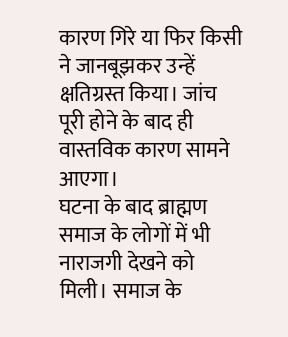कारण गिरे या फिर किसी ने जानबूझकर उन्हें क्षतिग्रस्त किया। जांच पूरी होने के बाद ही वास्तविक कारण सामने आएगा।
घटना के बाद ब्राह्मण समाज के लोगों में भी नाराजगी देखने को मिली। समाज के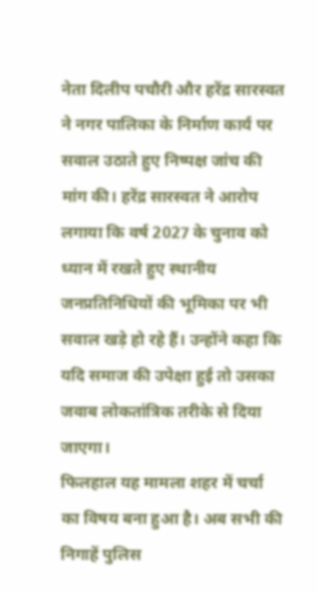नेता दिलीप पचौरी और हरेंद्र सारस्वत ने नगर पालिका के निर्माण कार्य पर सवाल उठाते हुए निष्पक्ष जांच की मांग की। हरेंद्र सारस्वत ने आरोप लगाया कि वर्ष 2027 के चुनाव को ध्यान में रखते हुए स्थानीय जनप्रतिनिधियों की भूमिका पर भी सवाल खड़े हो रहे हैं। उन्होंने कहा कि यदि समाज की उपेक्षा हुई तो उसका जवाब लोकतांत्रिक तरीके से दिया जाएगा।
फिलहाल यह मामला शहर में चर्चा का विषय बना हुआ है। अब सभी की निगाहें पुलिस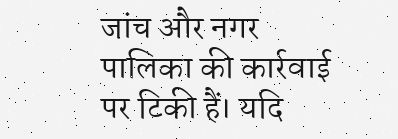जांच और नगर पालिका की कार्रवाई पर टिकी हैं। यदि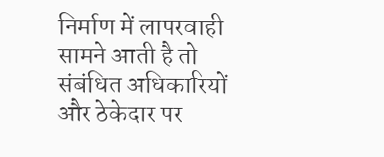निर्माण में लापरवाही सामने आती है तो संबंधित अधिकारियों और ठेकेदार पर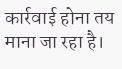कार्रवाई होना तय माना जा रहा है।